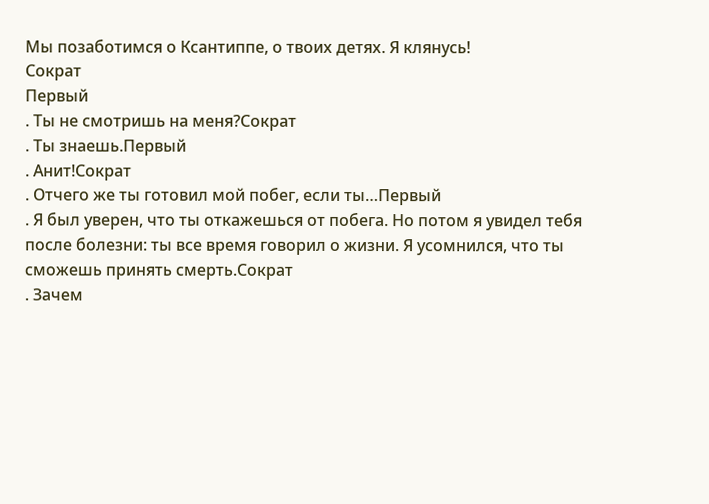Мы позаботимся о Ксантиппе, о твоих детях. Я клянусь!
Сократ
Первый
. Ты не смотришь на меня?Сократ
. Ты знаешь.Первый
. Анит!Сократ
. Отчего же ты готовил мой побег, если ты…Первый
. Я был уверен, что ты откажешься от побега. Но потом я увидел тебя после болезни: ты все время говорил о жизни. Я усомнился, что ты сможешь принять смерть.Сократ
. Зачем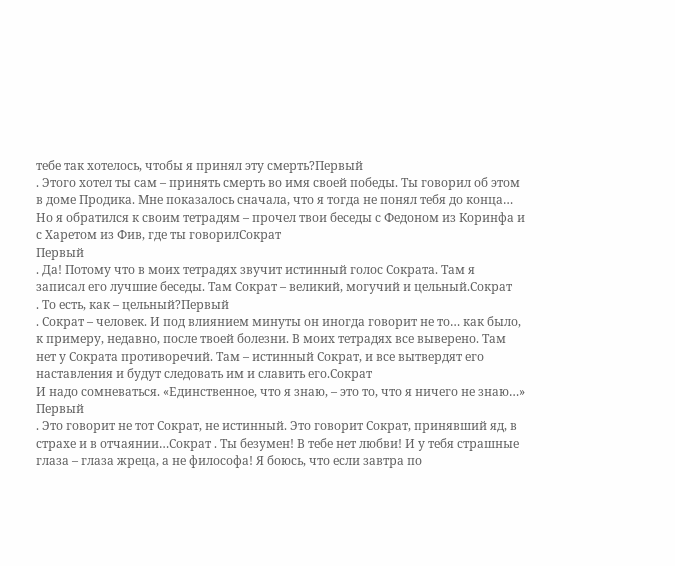тебе так хотелось, чтобы я принял эту смерть?Первый
. Этого хотел ты сам – принять смерть во имя своей победы. Ты говорил об этом в доме Продика. Мне показалось сначала, что я тогда не понял тебя до конца… Но я обратился к своим тетрадям – прочел твои беседы с Федоном из Коринфа и с Харетом из Фив, где ты говорилСократ
Первый
. Да! Потому что в моих тетрадях звучит истинный голос Сократа. Там я записал его лучшие беседы. Там Сократ – великий, могучий и цельный.Сократ
. То есть, как – цельный?Первый
. Сократ – человек. И под влиянием минуты он иногда говорит не то… как было, к примеру, недавно, после твоей болезни. В моих тетрадях все выверено. Там нет у Сократа противоречий. Там – истинный Сократ, и все вытвердят его наставления и будут следовать им и славить его.Сократ
И надо сомневаться. «Единственное, что я знаю, – это то, что я ничего не знаю…»
Первый
. Это говорит не тот Сократ, не истинный. Это говорит Сократ, принявший яд, в страхе и в отчаянии…Сократ . Ты безумен! В тебе нет любви! И у тебя страшные глаза – глаза жреца, а не философа! Я боюсь, что если завтра по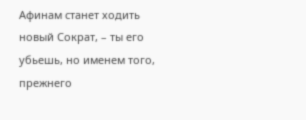Афинам станет ходить новый Сократ, – ты его убьешь, но именем того, прежнего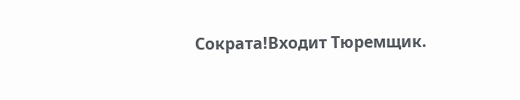Сократа!Входит Тюремщик.